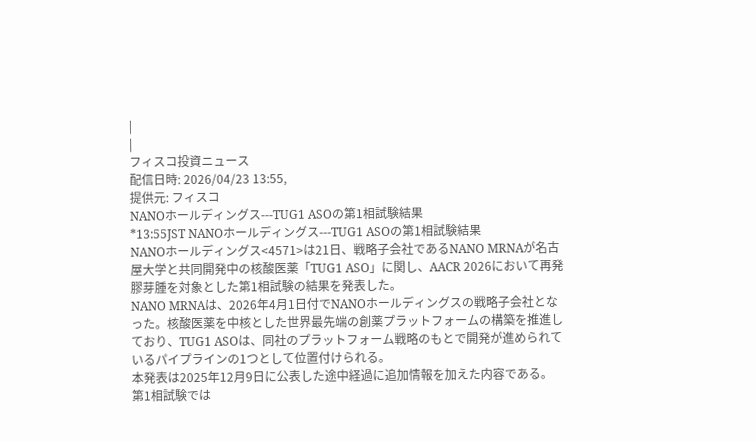|
|
フィスコ投資ニュース
配信日時: 2026/04/23 13:55,
提供元: フィスコ
NANOホールディングス---TUG1 ASOの第1相試験結果
*13:55JST NANOホールディングス---TUG1 ASOの第1相試験結果
NANOホールディングス<4571>は21日、戦略子会社であるNANO MRNAが名古屋大学と共同開発中の核酸医薬「TUG1 ASO」に関し、AACR 2026において再発膠芽腫を対象とした第1相試験の結果を発表した。
NANO MRNAは、2026年4月1日付でNANOホールディングスの戦略子会社となった。核酸医薬を中核とした世界最先端の創薬プラットフォームの構築を推進しており、TUG1 ASOは、同社のプラットフォーム戦略のもとで開発が進められているパイプラインの1つとして位置付けられる。
本発表は2025年12月9日に公表した途中経過に追加情報を加えた内容である。
第1相試験では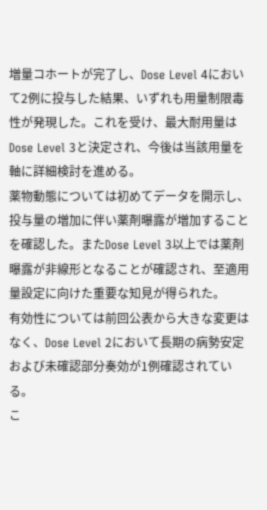増量コホートが完了し、Dose Level 4において2例に投与した結果、いずれも用量制限毒性が発現した。これを受け、最大耐用量はDose Level 3と決定され、今後は当該用量を軸に詳細検討を進める。
薬物動態については初めてデータを開示し、投与量の増加に伴い薬剤曝露が増加することを確認した。またDose Level 3以上では薬剤曝露が非線形となることが確認され、至適用量設定に向けた重要な知見が得られた。
有効性については前回公表から大きな変更はなく、Dose Level 2において長期の病勢安定および未確認部分奏効が1例確認されている。
こ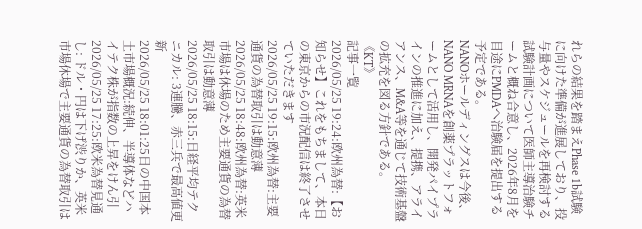れらの結果を踏まえPhase 1b試験に向けた準備が進展しており、投与量やスケジュールを再検討する試験計画について医師主導治験チームと概ね合意し、2026年8月を目途にPMDAへ治験届を提出する予定である。
NANOホールディングスは今後、NANO MRNAを創薬プラットフォームとして活用し、開発パイプラインの推進に加え、提携、アライアンス、M&A等を通じて技術基盤の拡充を図る方針である。
《KT》
記事一覧
2026/05/25 19:24:欧州為替:【お知らせ】これをもちまして、本日の東京からの市況配信は終了させていただきます
2026/05/25 19:15:欧州為替:主要通貨の為替取引は動意薄
2026/05/25 18:48:欧州為替:英米市場は休場のため主要通貨の為替取引は動意薄
2026/05/25 18:15:日経平均テクニカル: 3連騰、赤三兵で最高値更新
2026/05/25 18:01:25日の中国本土市場概況:続伸、半導体などハイテク株が指数の上昇をけん引
2026/05/25 17:25:欧米為替見通し: ドル・円は下げ渋りか、英米市場休場で主要通貨の為替取引は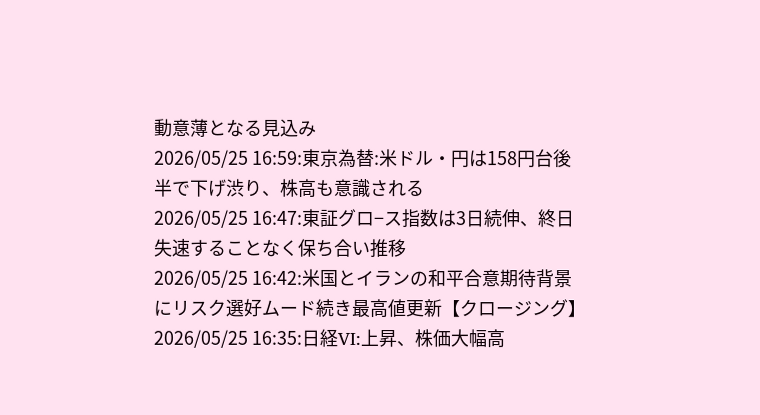動意薄となる見込み
2026/05/25 16:59:東京為替:米ドル・円は158円台後半で下げ渋り、株高も意識される
2026/05/25 16:47:東証グロ−ス指数は3日続伸、終日失速することなく保ち合い推移
2026/05/25 16:42:米国とイランの和平合意期待背景にリスク選好ムード続き最高値更新【クロージング】
2026/05/25 16:35:日経VI:上昇、株価大幅高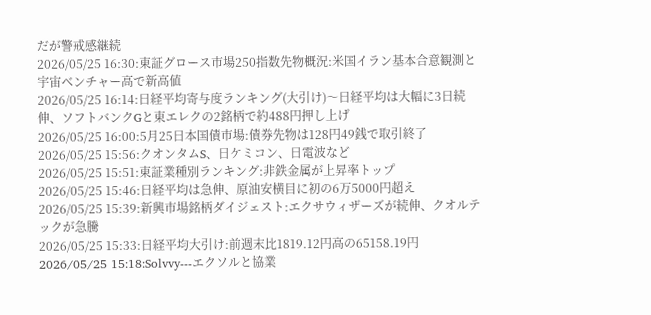だが警戒感継続
2026/05/25 16:30:東証グロース市場250指数先物概況:米国イラン基本合意観測と宇宙ベンチャー高で新高値
2026/05/25 16:14:日経平均寄与度ランキング(大引け)〜日経平均は大幅に3日続伸、ソフトバンクGと東エレクの2銘柄で約488円押し上げ
2026/05/25 16:00:5月25日本国債市場:債券先物は128円49銭で取引終了
2026/05/25 15:56:クオンタムS、日ケミコン、日電波など
2026/05/25 15:51:東証業種別ランキング:非鉄金属が上昇率トップ
2026/05/25 15:46:日経平均は急伸、原油安横目に初の6万5000円超え
2026/05/25 15:39:新興市場銘柄ダイジェスト:エクサウィザーズが続伸、クオルテックが急騰
2026/05/25 15:33:日経平均大引け:前週末比1819.12円高の65158.19円
2026/05/25 15:18:Solvvy---エクソルと協業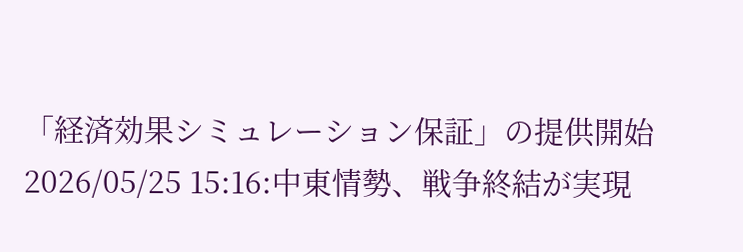「経済効果シミュレーション保証」の提供開始
2026/05/25 15:16:中東情勢、戦争終結が実現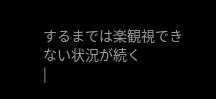するまでは楽観視できない状況が続く
|